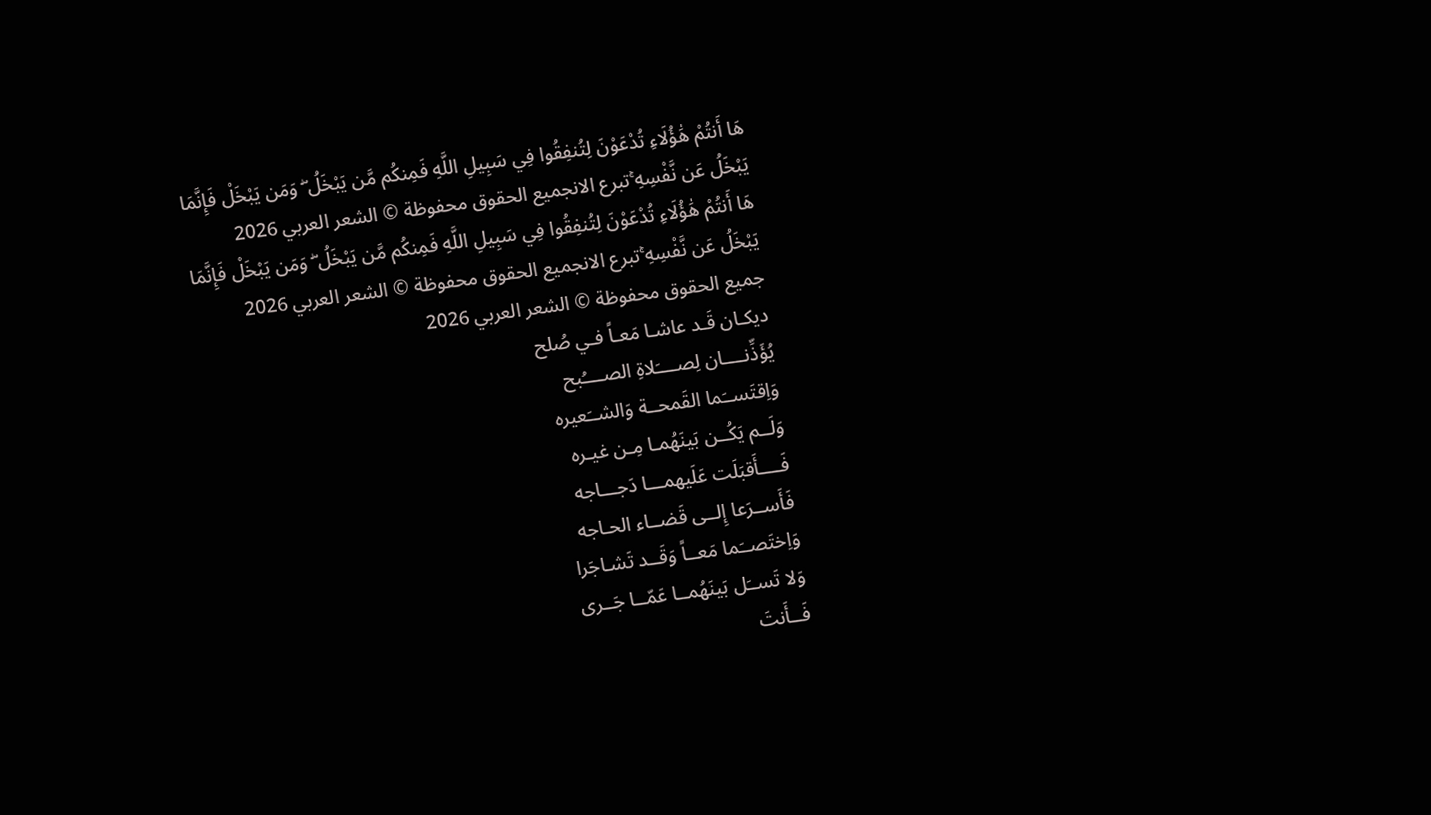هَا أَنتُمْ هَٰؤُلَاءِ تُدْعَوْنَ لِتُنفِقُوا فِي سَبِيلِ اللَّهِ فَمِنكُم مَّن يَبْخَلُ ۖ وَمَن يَبْخَلْ فَإِنَّمَا يَبْخَلُ عَن نَّفْسِهِ ۚتبرع الانجميع الحقوق محفوظة © الشعر العربي 2026
هَا أَنتُمْ هَٰؤُلَاءِ تُدْعَوْنَ لِتُنفِقُوا فِي سَبِيلِ اللَّهِ فَمِنكُم مَّن يَبْخَلُ ۖ وَمَن يَبْخَلْ فَإِنَّمَا يَبْخَلُ عَن نَّفْسِهِ ۚتبرع الانجميع الحقوق محفوظة © الشعر العربي 2026
جميع الحقوق محفوظة © الشعر العربي 2026
ديكـان قَـد عاشـا مَعـاً فـي صُلح
يُؤَذِّنــــان لِصــــَلاةِ الصــــُبح
وَاِقتَســَما القَمحــة وَالشــَعيره
وَلَــم يَكُــن بَينَهُمـا مِـن غيـره
فَــــأَقبَلَت عَلَيهمـــا دَجـــاجه
فَأَســرَعا إِلــى قَضــاء الحـاجه
وَاِختَصــَما مَعــاً وَقَــد تَشـاجَرا
وَلا تَســَل بَينَهُمــا عَمّــا جَــرى
فَــأَنتَ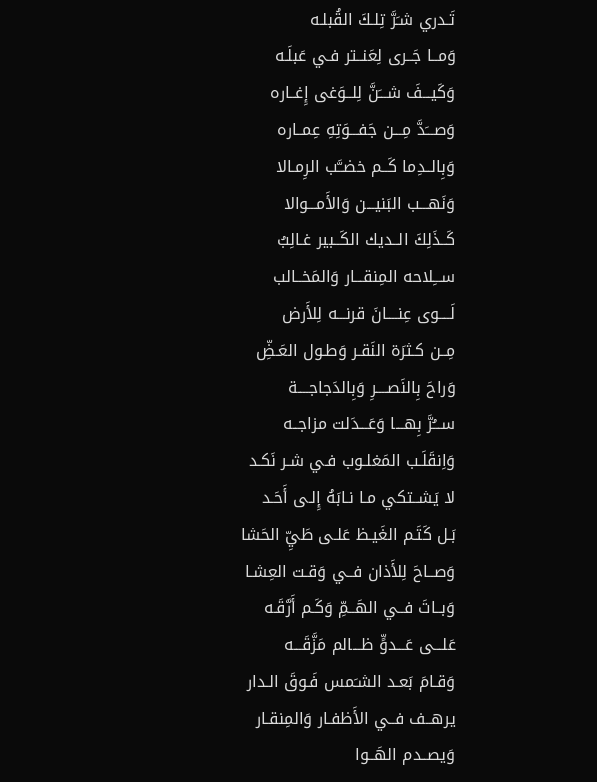تَـدري شـَرَّ تِلـكَ القُبلـه
وَمــا جَــرى لِعَنــتر فـي عَبلَـه
وَكَيـــفَ شـــَنَّ لِلــوَغى إِغــاره
وَصـــَدَّ مِـــن جَفـــوَتِهِ عِمــاره
وَبِالــدِما كَــم خضــَّب الرِمـالا
وَنَهـــب البَنيـــن وَالأَمـــوالا
كَــذَلِكَ الــديك الكَــبير غـالِبُ
ســـِلاحه المِنقـــار وَالمَخــالب
لَــــوى عِنــــانَ قرنـــه لِلأَرض
مِــن كـثرَة النَقـر وَطـول العَـضِّ
وَراحَ بِالنَصــــرِ وَبِالدَجاجــــة
ســـُرَّ بِهـــا وَعَـــدَلت مزاجــه
وَاِنقَلَـب المَغلـوب فـي شـر نَكـد
لا يَشــتكي مـا نـابَهُ إِلـى أَحَـد
بَـل كَتَـم الغَيـظ عَلـى طَيِّ الحَشا
وَصــاحَ لِلأَذان فــي وَقـت العِشـا
وَبــاتَ فــي الهَــمِّ وَكَـم أَرَّقَـه
عَلـــى عَـــدوٍّ ظـــالم مَزَّقَـــه
وَقـامَ بَعـد الشـَمس فَـوقَ الـدار
يرهــف فــي الأَظفـار وَالمِنقـار
وَيصــدم الهَــوا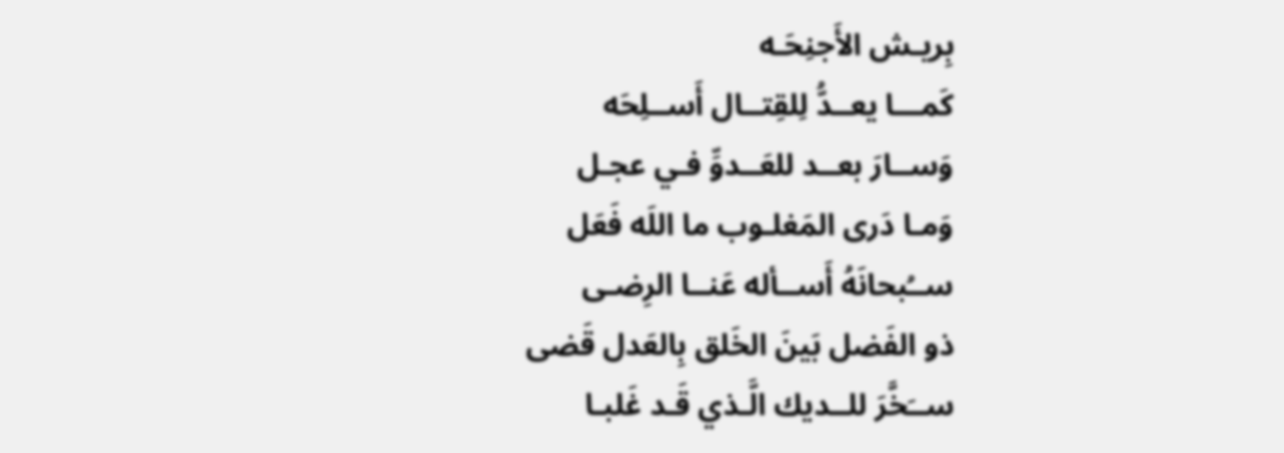بِريـش الأَجنِحَـه
كَمـــا يعــدُّ لِلقِتــال أَســلِحَه
وَســارَ بعــد للعَــدوِّ فـي عجـل
وَمـا دَرى المَغلـوب ما اللَه فَعَل
ســُبحانَهُ أَســأله عَنــا الرِضـى
ذو الفَضل بَينَ الخَلق بِالعَدل قَضى
ســَخَّرَ للــديك الَّـذي قَـد غَلبـا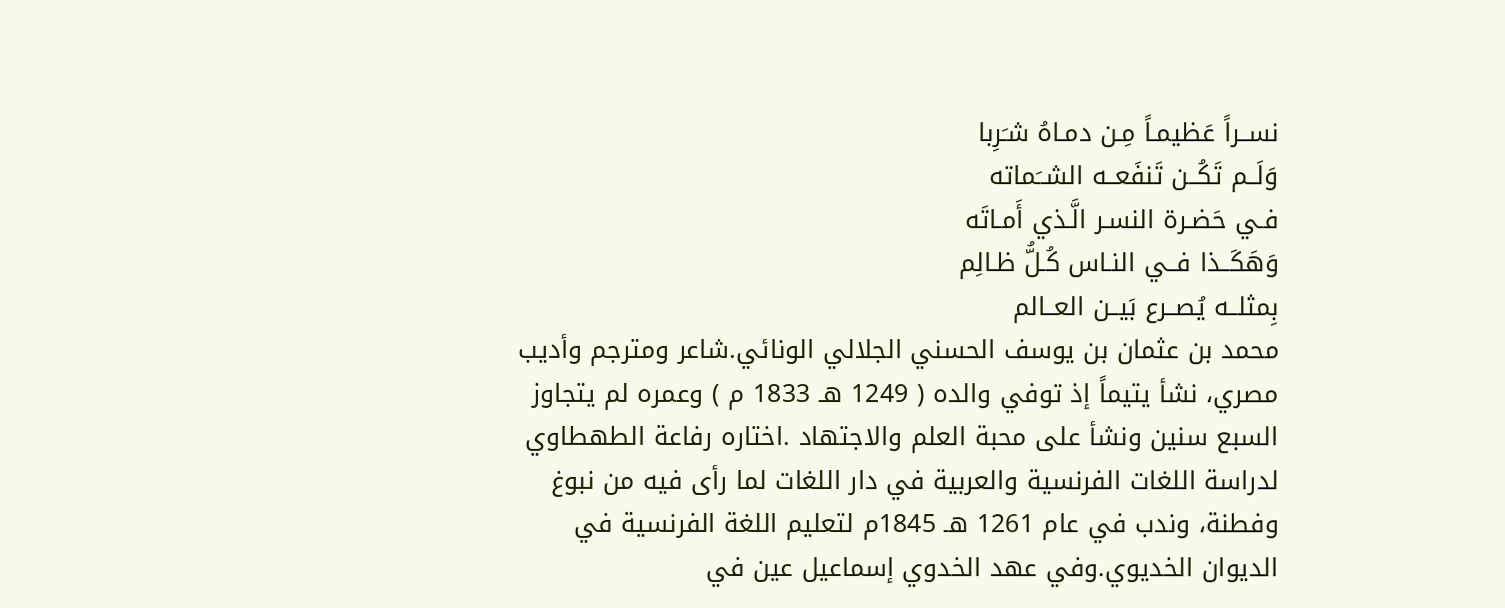نســراً عَظيمـاً مِـن دمـاهُ شـَرِبا
وَلَــم تَكُــن تَنفَعــه الشــَماته
فـي حَضـرة النسـر الَّـذي أَمـاتَه
وَهَكَــذا فــي النـاس كُـلُّ ظـالِم
بِمثلــه يُصــرع بَيــن العــالم
محمد بن عثمان بن يوسف الحسني الجلالي الونائي.شاعر ومترجم وأديب مصري، نشأ يتيماً إذ توفي والده ( 1249 هـ 1833 م ) وعمره لم يتجاوز السبع سنين ونشأ على محبة العلم والاجتهاد .اختاره رفاعة الطهطاوي لدراسة اللغات الفرنسية والعربية في دار اللغات لما رأى فيه من نبوغ وفطنة، وندب في عام 1261 هـ 1845م لتعليم اللغة الفرنسية في الديوان الخديوي.وفي عهد الخدوي إسماعيل عين في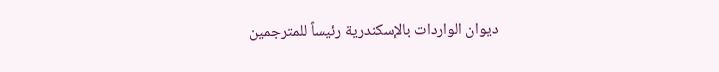ديوان الواردات بالإسكندرية رئيساً للمترجمين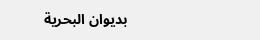بديوان البحرية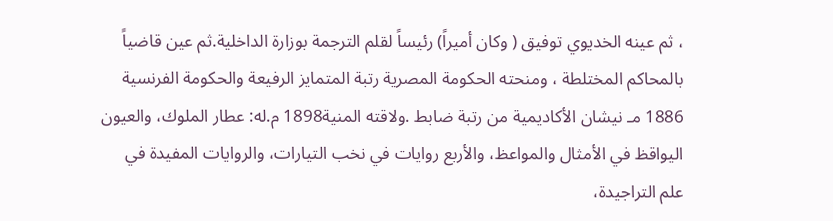، ثم عينه الخديوي توفيق ( وكان أميراً) رئيساً لقلم الترجمة بوزارة الداخلية.ثم عين قاضياً بالمحاكم المختلطة ، ومنحته الحكومة المصرية رتبة المتمايز الرفيعة والحكومة الفرنسية 1886 مـ نيشان الأكاديمية من رتبة ضابط .ولاقته المنية1898 م.له: عطار الملوك، والعيون اليواقظ في الأمثال والمواعظ، والأربع روايات في نخب التيارات، والروايات المفيدة في علم التراجيدة،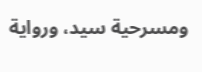ومسرحية سيد، ورواية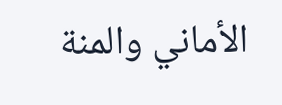الأماني والمنة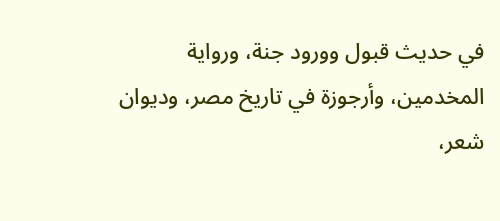في حديث قبول وورود جنة، ورواية المخدمين، وأرجوزة في تاريخ مصر، وديوان شعر،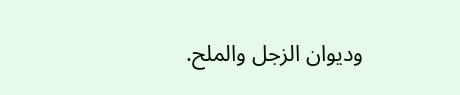وديوان الزجل والملح.